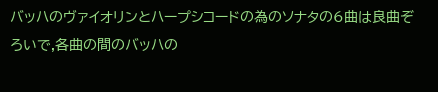バッハのヴァイオリンとハープシコードの為のソナタの6曲は良曲ぞろいで,各曲の間のバッハの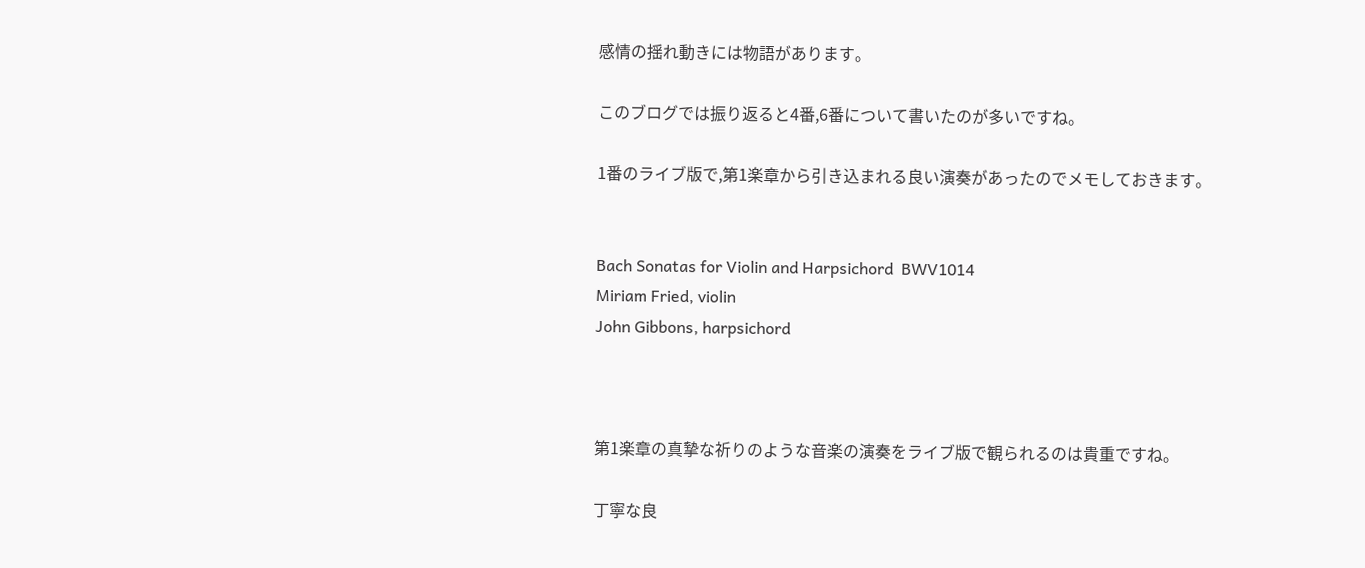感情の揺れ動きには物語があります。

このブログでは振り返ると4番,6番について書いたのが多いですね。

1番のライブ版で,第1楽章から引き込まれる良い演奏があったのでメモしておきます。


Bach Sonatas for Violin and Harpsichord  BWV1014
Miriam Fried, violin
John Gibbons, harpsichord



第1楽章の真摯な祈りのような音楽の演奏をライブ版で観られるのは貴重ですね。

丁寧な良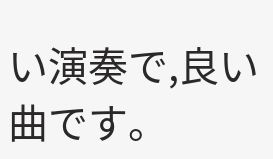い演奏で,良い曲です。